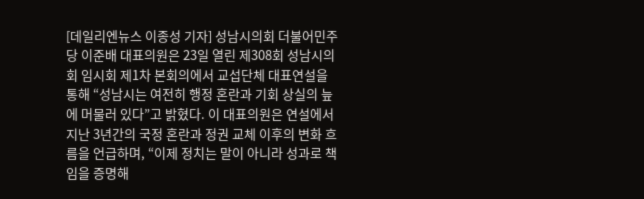[데일리엔뉴스 이종성 기자] 성남시의회 더불어민주당 이준배 대표의원은 23일 열린 제308회 성남시의회 임시회 제1차 본회의에서 교섭단체 대표연설을 통해 “성남시는 여전히 행정 혼란과 기회 상실의 늪에 머물러 있다”고 밝혔다. 이 대표의원은 연설에서 지난 3년간의 국정 혼란과 정권 교체 이후의 변화 흐름을 언급하며, “이제 정치는 말이 아니라 성과로 책임을 증명해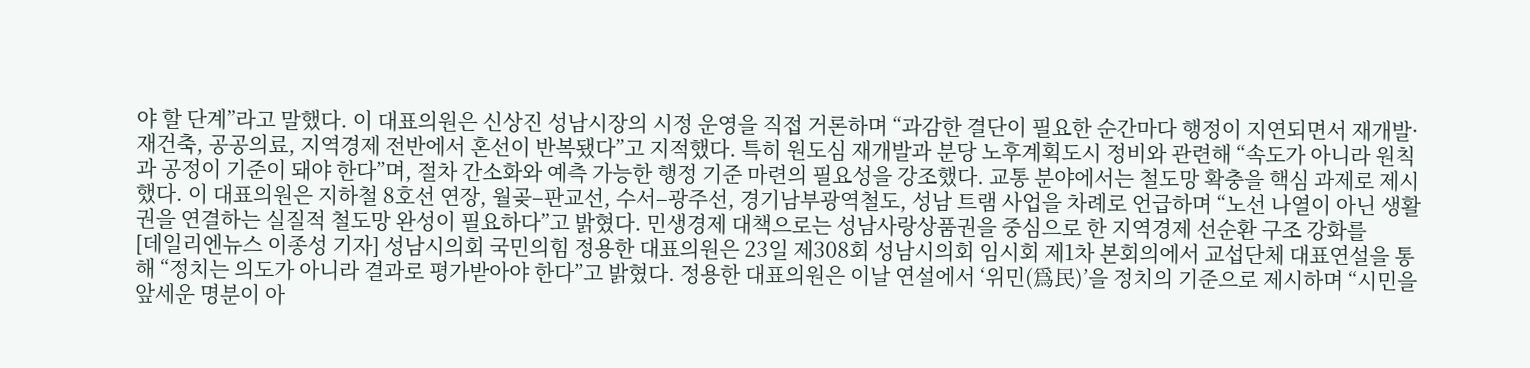야 할 단계”라고 말했다. 이 대표의원은 신상진 성남시장의 시정 운영을 직접 거론하며 “과감한 결단이 필요한 순간마다 행정이 지연되면서 재개발·재건축, 공공의료, 지역경제 전반에서 혼선이 반복됐다”고 지적했다. 특히 원도심 재개발과 분당 노후계획도시 정비와 관련해 “속도가 아니라 원칙과 공정이 기준이 돼야 한다”며, 절차 간소화와 예측 가능한 행정 기준 마련의 필요성을 강조했다. 교통 분야에서는 철도망 확충을 핵심 과제로 제시했다. 이 대표의원은 지하철 8호선 연장, 월곶–판교선, 수서–광주선, 경기남부광역철도, 성남 트램 사업을 차례로 언급하며 “노선 나열이 아닌 생활권을 연결하는 실질적 철도망 완성이 필요하다”고 밝혔다. 민생경제 대책으로는 성남사랑상품권을 중심으로 한 지역경제 선순환 구조 강화를
[데일리엔뉴스 이종성 기자] 성남시의회 국민의힘 정용한 대표의원은 23일 제308회 성남시의회 임시회 제1차 본회의에서 교섭단체 대표연설을 통해 “정치는 의도가 아니라 결과로 평가받아야 한다”고 밝혔다. 정용한 대표의원은 이날 연설에서 ‘위민(爲民)’을 정치의 기준으로 제시하며 “시민을 앞세운 명분이 아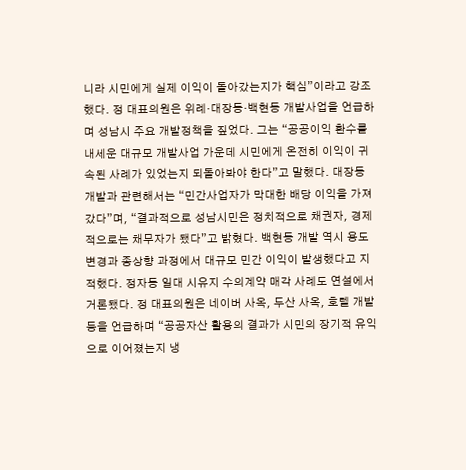니라 시민에게 실제 이익이 돌아갔는지가 핵심”이라고 강조했다. 정 대표의원은 위례·대장동·백현동 개발사업을 언급하며 성남시 주요 개발정책을 짚었다. 그는 “공공이익 환수를 내세운 대규모 개발사업 가운데 시민에게 온전히 이익이 귀속된 사례가 있었는지 되돌아봐야 한다”고 말했다. 대장동 개발과 관련해서는 “민간사업자가 막대한 배당 이익을 가져갔다”며, “결과적으로 성남시민은 정치적으로 채권자, 경제적으로는 채무자가 됐다”고 밝혔다. 백현동 개발 역시 용도 변경과 종상향 과정에서 대규모 민간 이익이 발생했다고 지적했다. 정자동 일대 시유지 수의계약 매각 사례도 연설에서 거론됐다. 정 대표의원은 네이버 사옥, 두산 사옥, 호텔 개발 등을 언급하며 “공공자산 활용의 결과가 시민의 장기적 유익으로 이어졌는지 냉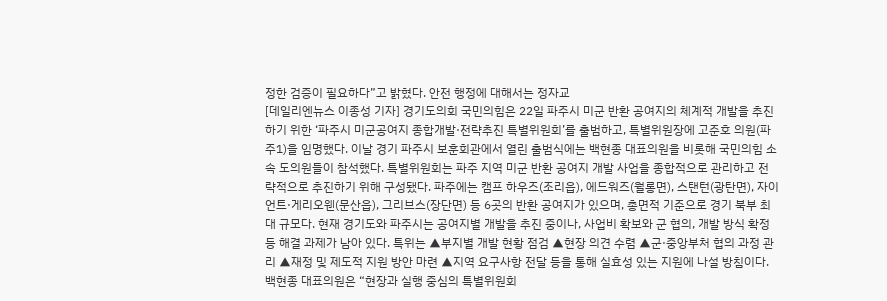정한 검증이 필요하다”고 밝혔다. 안전 행정에 대해서는 정자교
[데일리엔뉴스 이종성 기자] 경기도의회 국민의힘은 22일 파주시 미군 반환 공여지의 체계적 개발을 추진하기 위한 ‘파주시 미군공여지 종합개발·전략추진 특별위원회’를 출범하고, 특별위원장에 고준호 의원(파주1)을 임명했다. 이날 경기 파주시 보훈회관에서 열린 출범식에는 백현종 대표의원을 비롯해 국민의힘 소속 도의원들이 참석했다. 특별위원회는 파주 지역 미군 반환 공여지 개발 사업을 종합적으로 관리하고 전략적으로 추진하기 위해 구성됐다. 파주에는 캠프 하우즈(조리읍), 에드워즈(월롱면), 스탠턴(광탄면), 자이언트·게리오웬(문산읍), 그리브스(장단면) 등 6곳의 반환 공여지가 있으며, 총면적 기준으로 경기 북부 최대 규모다. 현재 경기도와 파주시는 공여지별 개발을 추진 중이나, 사업비 확보와 군 협의, 개발 방식 확정 등 해결 과제가 남아 있다. 특위는 ▲부지별 개발 현황 점검 ▲현장 의견 수렴 ▲군·중앙부처 협의 과정 관리 ▲재정 및 제도적 지원 방안 마련 ▲지역 요구사항 전달 등을 통해 실효성 있는 지원에 나설 방침이다. 백현종 대표의원은 “현장과 실행 중심의 특별위원회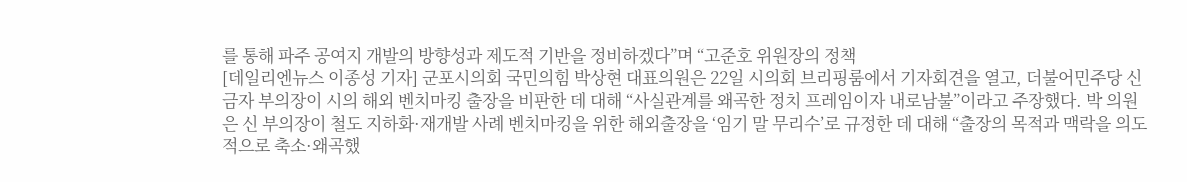를 통해 파주 공여지 개발의 방향성과 제도적 기반을 정비하겠다”며 “고준호 위원장의 정책
[데일리엔뉴스 이종성 기자] 군포시의회 국민의힘 박상현 대표의원은 22일 시의회 브리핑룸에서 기자회견을 열고, 더불어민주당 신금자 부의장이 시의 해외 벤치마킹 출장을 비판한 데 대해 “사실관계를 왜곡한 정치 프레임이자 내로남불”이라고 주장했다. 박 의원은 신 부의장이 철도 지하화·재개발 사례 벤치마킹을 위한 해외출장을 ‘임기 말 무리수’로 규정한 데 대해 “출장의 목적과 맥락을 의도적으로 축소·왜곡했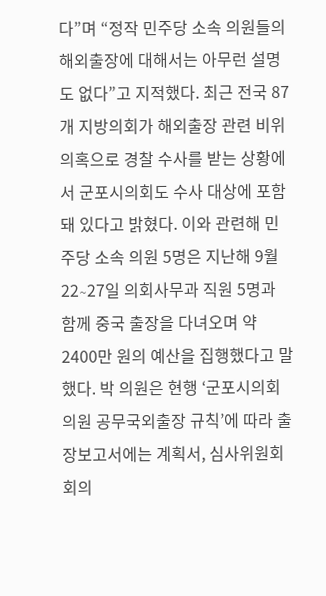다”며 “정작 민주당 소속 의원들의 해외출장에 대해서는 아무런 설명도 없다”고 지적했다. 최근 전국 87개 지방의회가 해외출장 관련 비위 의혹으로 경찰 수사를 받는 상황에서 군포시의회도 수사 대상에 포함돼 있다고 밝혔다. 이와 관련해 민주당 소속 의원 5명은 지난해 9월 22∼27일 의회사무과 직원 5명과 함께 중국 출장을 다녀오며 약 2400만 원의 예산을 집행했다고 말했다. 박 의원은 현행 ‘군포시의회 의원 공무국외출장 규칙’에 따라 출장보고서에는 계획서, 심사위원회 회의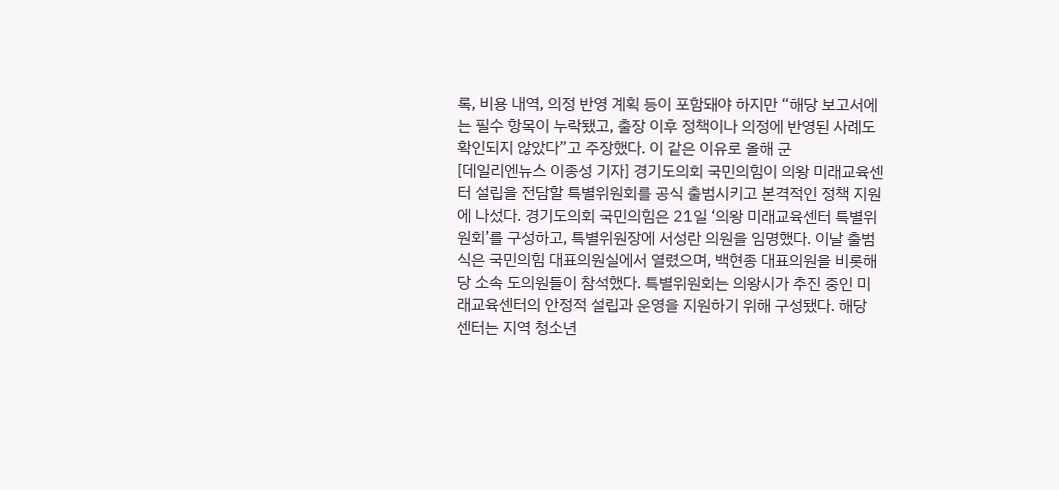록, 비용 내역, 의정 반영 계획 등이 포함돼야 하지만 “해당 보고서에는 필수 항목이 누락됐고, 출장 이후 정책이나 의정에 반영된 사례도 확인되지 않았다”고 주장했다. 이 같은 이유로 올해 군
[데일리엔뉴스 이종성 기자] 경기도의회 국민의힘이 의왕 미래교육센터 설립을 전담할 특별위원회를 공식 출범시키고 본격적인 정책 지원에 나섰다. 경기도의회 국민의힘은 21일 ‘의왕 미래교육센터 특별위원회’를 구성하고, 특별위원장에 서성란 의원을 임명했다. 이날 출범식은 국민의힘 대표의원실에서 열렸으며, 백현종 대표의원을 비롯해 당 소속 도의원들이 참석했다. 특별위원회는 의왕시가 추진 중인 미래교육센터의 안정적 설립과 운영을 지원하기 위해 구성됐다. 해당 센터는 지역 청소년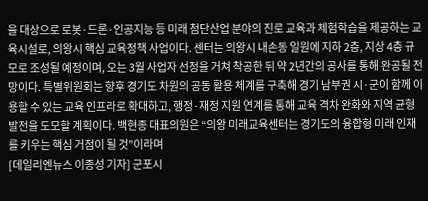을 대상으로 로봇·드론·인공지능 등 미래 첨단산업 분야의 진로 교육과 체험학습을 제공하는 교육시설로, 의왕시 핵심 교육정책 사업이다. 센터는 의왕시 내손동 일원에 지하 2층, 지상 4층 규모로 조성될 예정이며, 오는 3월 사업자 선정을 거쳐 착공한 뒤 약 2년간의 공사를 통해 완공될 전망이다. 특별위원회는 향후 경기도 차원의 공동 활용 체계를 구축해 경기 남부권 시·군이 함께 이용할 수 있는 교육 인프라로 확대하고, 행정·재정 지원 연계를 통해 교육 격차 완화와 지역 균형발전을 도모할 계획이다. 백현종 대표의원은 “의왕 미래교육센터는 경기도의 융합형 미래 인재를 키우는 핵심 거점이 될 것”이라며
[데일리엔뉴스 이종성 기자] 군포시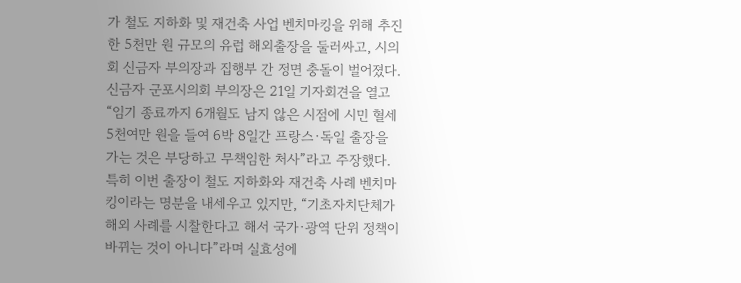가 철도 지하화 및 재건축 사업 벤치마킹을 위해 추진한 5천만 원 규모의 유럽 해외출장을 둘러싸고, 시의회 신금자 부의장과 집행부 간 정면 충돌이 벌어졌다. 신금자 군포시의회 부의장은 21일 기자회견을 열고 “임기 종료까지 6개월도 남지 않은 시점에 시민 혈세 5천여만 원을 들여 6박 8일간 프랑스·독일 출장을 가는 것은 부당하고 무책임한 처사”라고 주장했다. 특히 이번 출장이 철도 지하화와 재건축 사례 벤치마킹이라는 명분을 내세우고 있지만, “기초자치단체가 해외 사례를 시찰한다고 해서 국가·광역 단위 정책이 바뀌는 것이 아니다”라며 실효성에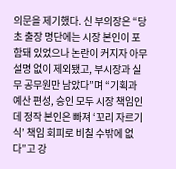의문을 제기했다. 신 부의장은 “당초 출장 명단에는 시장 본인이 포함돼 있었으나 논란이 커지자 아무 설명 없이 제외됐고, 부시장과 실무 공무원만 남았다”며 “기획과 예산 편성, 승인 모두 시장 책임인데 정작 본인은 빠져 ‘꼬리 자르기식’ 책임 회피로 비칠 수밖에 없다”고 강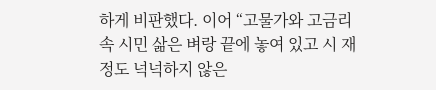하게 비판했다. 이어 “고물가와 고금리 속 시민 삶은 벼랑 끝에 놓여 있고 시 재정도 넉넉하지 않은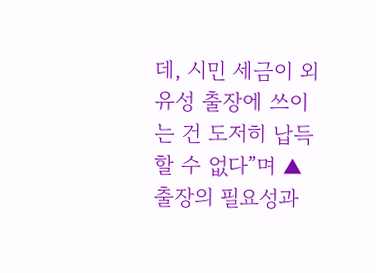데, 시민 세금이 외유성 출장에 쓰이는 건 도저히 납득할 수 없다”며 ▲출장의 필요성과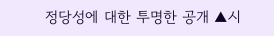정당성에 대한 투명한 공개 ▲시